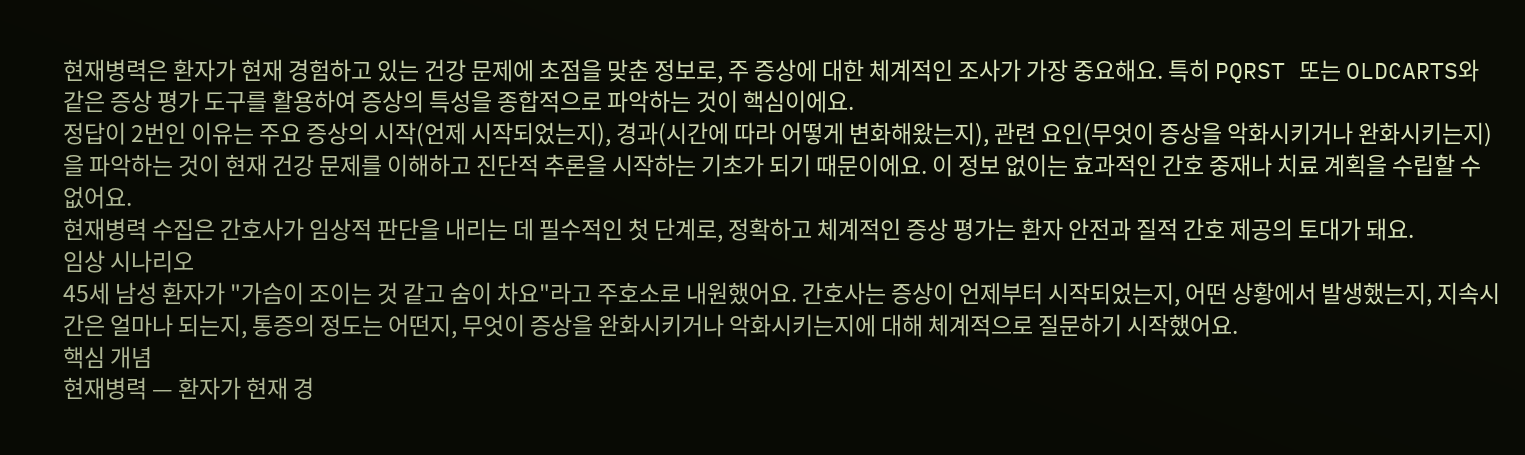현재병력은 환자가 현재 경험하고 있는 건강 문제에 초점을 맞춘 정보로, 주 증상에 대한 체계적인 조사가 가장 중요해요. 특히 PQRST 또는 OLDCARTS와 같은 증상 평가 도구를 활용하여 증상의 특성을 종합적으로 파악하는 것이 핵심이에요.
정답이 2번인 이유는 주요 증상의 시작(언제 시작되었는지), 경과(시간에 따라 어떻게 변화해왔는지), 관련 요인(무엇이 증상을 악화시키거나 완화시키는지)을 파악하는 것이 현재 건강 문제를 이해하고 진단적 추론을 시작하는 기초가 되기 때문이에요. 이 정보 없이는 효과적인 간호 중재나 치료 계획을 수립할 수 없어요.
현재병력 수집은 간호사가 임상적 판단을 내리는 데 필수적인 첫 단계로, 정확하고 체계적인 증상 평가는 환자 안전과 질적 간호 제공의 토대가 돼요.
임상 시나리오
45세 남성 환자가 "가슴이 조이는 것 같고 숨이 차요"라고 주호소로 내원했어요. 간호사는 증상이 언제부터 시작되었는지, 어떤 상황에서 발생했는지, 지속시간은 얼마나 되는지, 통증의 정도는 어떤지, 무엇이 증상을 완화시키거나 악화시키는지에 대해 체계적으로 질문하기 시작했어요.
핵심 개념
현재병력 — 환자가 현재 경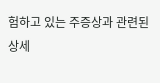험하고 있는 주증상과 관련된 상세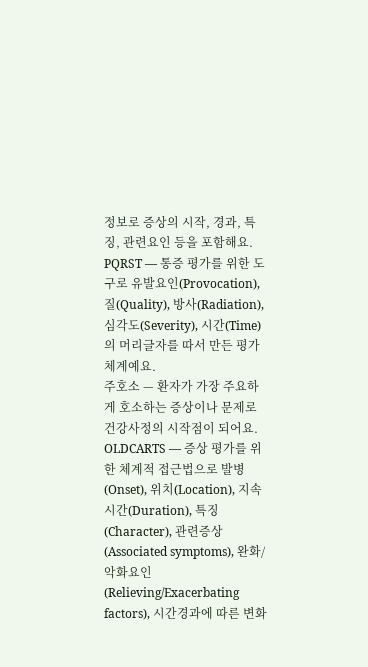정보로 증상의 시작, 경과, 특징, 관련요인 등을 포함해요.
PQRST — 통증 평가를 위한 도구로 유발요인(Provocation), 질(Quality), 방사(Radiation), 심각도(Severity), 시간(Time)의 머리글자를 따서 만든 평가 체계예요.
주호소 — 환자가 가장 주요하게 호소하는 증상이나 문제로 건강사정의 시작점이 되어요.
OLDCARTS — 증상 평가를 위한 체계적 접근법으로 발병(Onset), 위치(Location), 지속시간(Duration), 특징(Character), 관련증상(Associated symptoms), 완화/악화요인(Relieving/Exacerbating factors), 시간경과에 따른 변화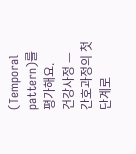(Temporal pattern)를 평가해요.
건강사정 — 간호과정의 첫 단계로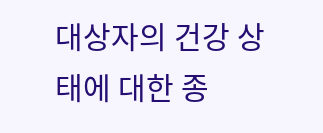대상자의 건강 상태에 대한 종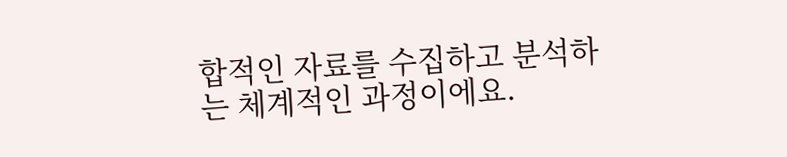합적인 자료를 수집하고 분석하는 체계적인 과정이에요.